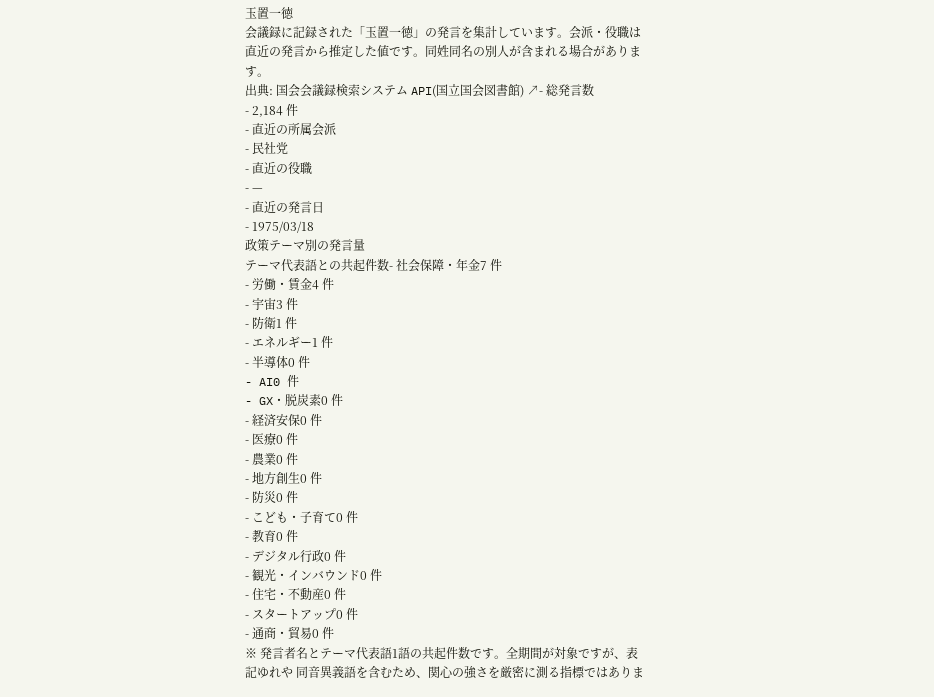玉置一徳
会議録に記録された「玉置一徳」の発言を集計しています。会派・役職は直近の発言から推定した値です。同姓同名の別人が含まれる場合があります。
出典: 国会会議録検索システム API(国立国会図書館) ↗- 総発言数
- 2,184 件
- 直近の所属会派
- 民社党
- 直近の役職
- —
- 直近の発言日
- 1975/03/18
政策テーマ別の発言量
テーマ代表語との共起件数- 社会保障・年金7 件
- 労働・賃金4 件
- 宇宙3 件
- 防衛1 件
- エネルギー1 件
- 半導体0 件
- AI0 件
- GX・脱炭素0 件
- 経済安保0 件
- 医療0 件
- 農業0 件
- 地方創生0 件
- 防災0 件
- こども・子育て0 件
- 教育0 件
- デジタル行政0 件
- 観光・インバウンド0 件
- 住宅・不動産0 件
- スタートアップ0 件
- 通商・貿易0 件
※ 発言者名とテーマ代表語1語の共起件数です。全期間が対象ですが、表記ゆれや 同音異義語を含むため、関心の強さを厳密に測る指標ではありま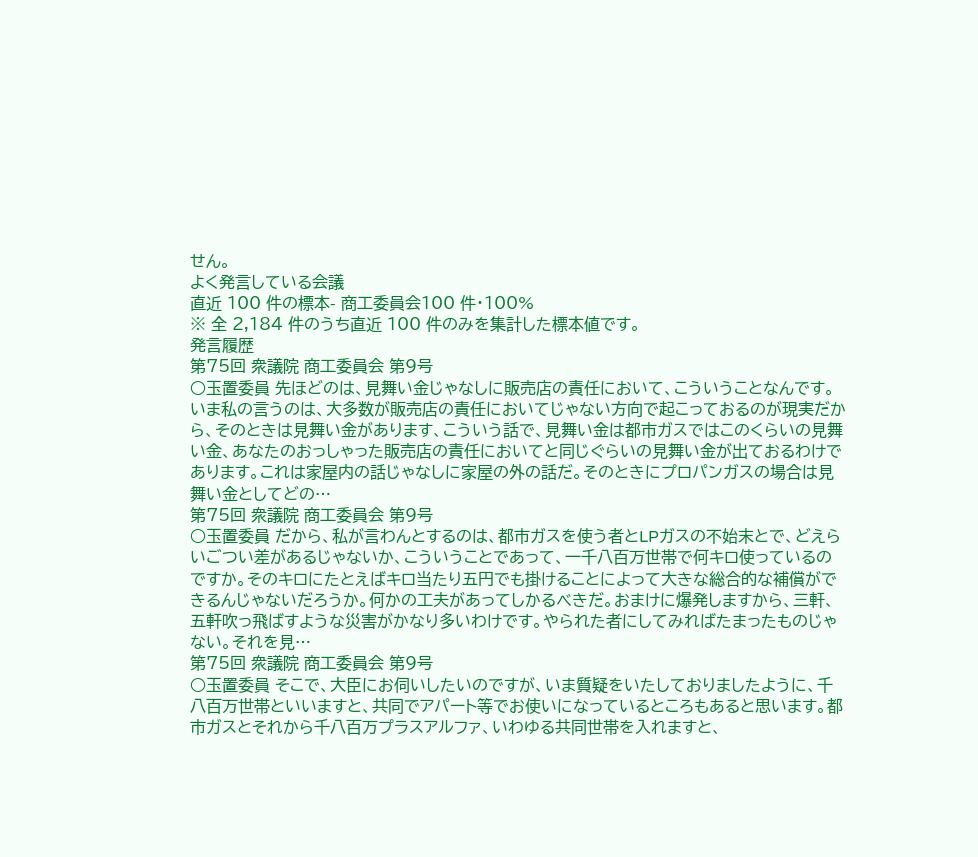せん。
よく発言している会議
直近 100 件の標本- 商工委員会100 件・100%
※ 全 2,184 件のうち直近 100 件のみを集計した標本値です。
発言履歴
第75回 衆議院 商工委員会 第9号
○玉置委員 先ほどのは、見舞い金じゃなしに販売店の責任において、こういうことなんです。いま私の言うのは、大多数が販売店の責任においてじゃない方向で起こっておるのが現実だから、そのときは見舞い金があります、こういう話で、見舞い金は都市ガスではこのくらいの見舞い金、あなたのおっしゃった販売店の責任においてと同じぐらいの見舞い金が出ておるわけであります。これは家屋内の話じゃなしに家屋の外の話だ。そのときにプロパンガスの場合は見舞い金としてどの…
第75回 衆議院 商工委員会 第9号
○玉置委員 だから、私が言わんとするのは、都市ガスを使う者とLPガスの不始末とで、どえらいごつい差があるじゃないか、こういうことであって、一千八百万世帯で何キロ使っているのですか。そのキロにたとえばキロ当たり五円でも掛けることによって大きな総合的な補償ができるんじゃないだろうか。何かの工夫があってしかるべきだ。おまけに爆発しますから、三軒、五軒吹っ飛ばすような災害がかなり多いわけです。やられた者にしてみればたまったものじゃない。それを見…
第75回 衆議院 商工委員会 第9号
○玉置委員 そこで、大臣にお伺いしたいのですが、いま質疑をいたしておりましたように、千八百万世帯といいますと、共同でアパート等でお使いになっているところもあると思います。都市ガスとそれから千八百万プラスアルファ、いわゆる共同世帯を入れますと、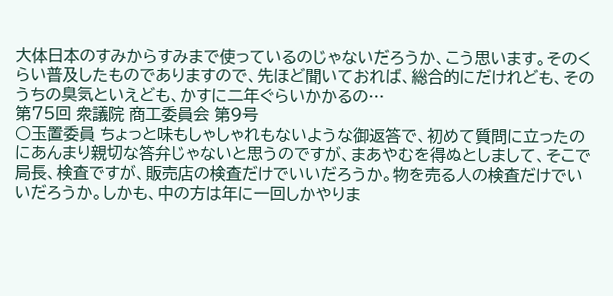大体日本のすみからすみまで使っているのじゃないだろうか、こう思います。そのくらい普及したものでありますので、先ほど聞いておれば、総合的にだけれども、そのうちの臭気といえども、かすに二年ぐらいかかるの…
第75回 衆議院 商工委員会 第9号
○玉置委員 ちょっと味もしゃしゃれもないような御返答で、初めて質問に立ったのにあんまり親切な答弁じゃないと思うのですが、まあやむを得ぬとしまして、そこで局長、検査ですが、販売店の検査だけでいいだろうか。物を売る人の検査だけでいいだろうか。しかも、中の方は年に一回しかやりま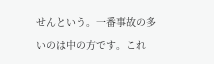せんという。一番事故の多いのは中の方です。これ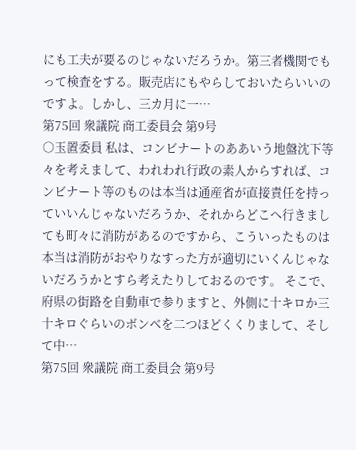にも工夫が要るのじゃないだろうか。第三者機関でもって検査をする。販売店にもやらしておいたらいいのですよ。しかし、三カ月に一…
第75回 衆議院 商工委員会 第9号
○玉置委員 私は、コンビナートのああいう地盤沈下等々を考えまして、われわれ行政の素人からすれば、コンビナート等のものは本当は通産省が直接責任を持っていいんじゃないだろうか、それからどこへ行きましても町々に消防があるのですから、こういったものは本当は消防がおやりなすった方が適切にいくんじゃないだろうかとすら考えたりしておるのです。 そこで、府県の街路を自動車で参りますと、外側に十キロか三十キロぐらいのボンベを二つほどくくりまして、そして中…
第75回 衆議院 商工委員会 第9号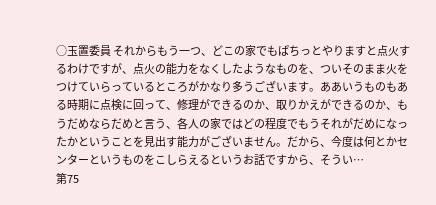○玉置委員 それからもう一つ、どこの家でもぱちっとやりますと点火するわけですが、点火の能力をなくしたようなものを、ついそのまま火をつけていらっているところがかなり多うございます。ああいうものもある時期に点検に回って、修理ができるのか、取りかえができるのか、もうだめならだめと言う、各人の家ではどの程度でもうそれがだめになったかということを見出す能力がございません。だから、今度は何とかセンターというものをこしらえるというお話ですから、そうい…
第75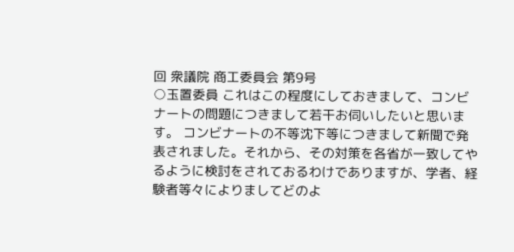回 衆議院 商工委員会 第9号
○玉置委員 これはこの程度にしておきまして、コンビナートの問題につきまして若干お伺いしたいと思います。 コンビナートの不等沈下等につきまして新聞で発表されました。それから、その対策を各省が一致してやるように検討をされておるわけでありますが、学者、経験者等々によりましてどのよ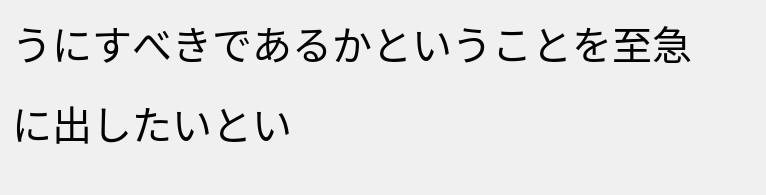うにすべきであるかということを至急に出したいとい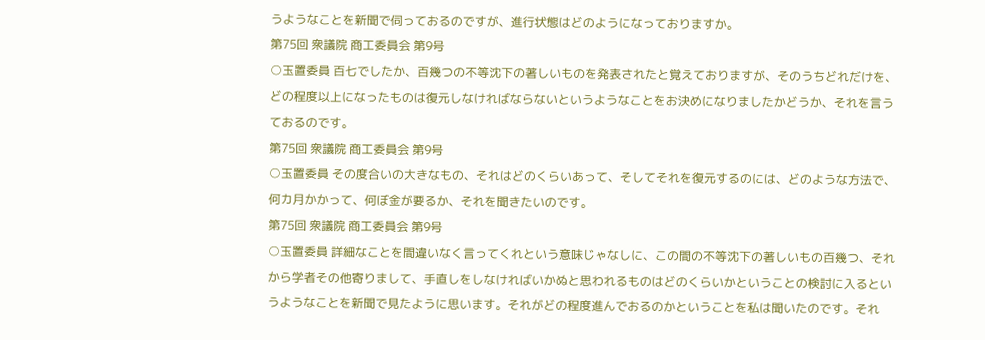うようなことを新聞で伺っておるのですが、進行状態はどのようになっておりますか。
第75回 衆議院 商工委員会 第9号
○玉置委員 百七でしたか、百幾つの不等沈下の著しいものを発表されたと覚えておりますが、そのうちどれだけを、どの程度以上になったものは復元しなければならないというようなことをお決めになりましたかどうか、それを言うておるのです。
第75回 衆議院 商工委員会 第9号
○玉置委員 その度合いの大きなもの、それはどのくらいあって、そしてそれを復元するのには、どのような方法で、何カ月かかって、何ぼ金が要るか、それを聞きたいのです。
第75回 衆議院 商工委員会 第9号
○玉置委員 詳細なことを間違いなく言ってくれという意味じゃなしに、この間の不等沈下の著しいもの百幾つ、それから学者その他寄りまして、手直しをしなければいかぬと思われるものはどのくらいかということの検討に入るというようなことを新聞で見たように思います。それがどの程度進んでおるのかということを私は聞いたのです。それ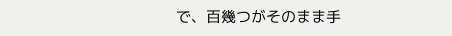で、百幾つがそのまま手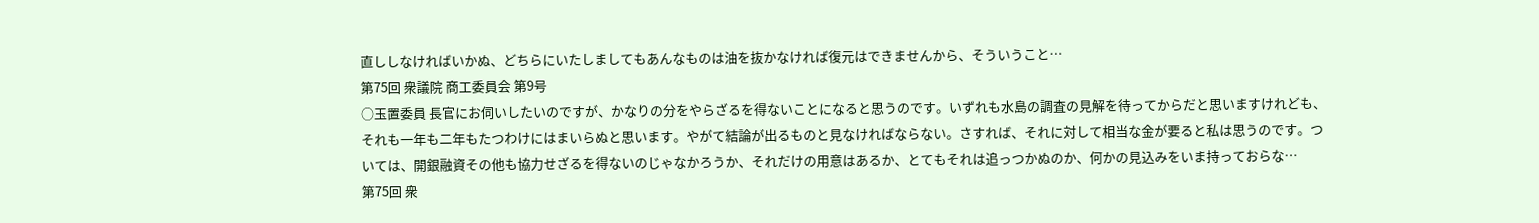直ししなければいかぬ、どちらにいたしましてもあんなものは油を抜かなければ復元はできませんから、そういうこと…
第75回 衆議院 商工委員会 第9号
○玉置委員 長官にお伺いしたいのですが、かなりの分をやらざるを得ないことになると思うのです。いずれも水島の調査の見解を待ってからだと思いますけれども、それも一年も二年もたつわけにはまいらぬと思います。やがて結論が出るものと見なければならない。さすれば、それに対して相当な金が要ると私は思うのです。ついては、開銀融資その他も協力せざるを得ないのじゃなかろうか、それだけの用意はあるか、とてもそれは追っつかぬのか、何かの見込みをいま持っておらな…
第75回 衆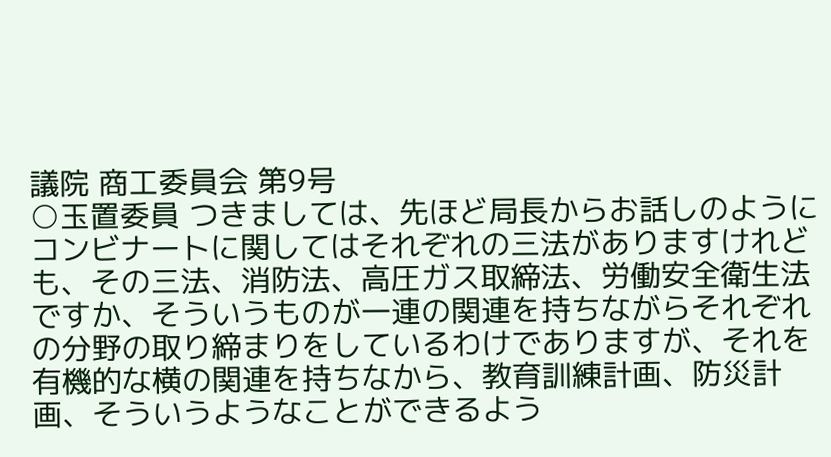議院 商工委員会 第9号
○玉置委員 つきましては、先ほど局長からお話しのようにコンビナートに関してはそれぞれの三法がありますけれども、その三法、消防法、高圧ガス取締法、労働安全衛生法ですか、そういうものが一連の関連を持ちながらそれぞれの分野の取り締まりをしているわけでありますが、それを有機的な横の関連を持ちなから、教育訓練計画、防災計画、そういうようなことができるよう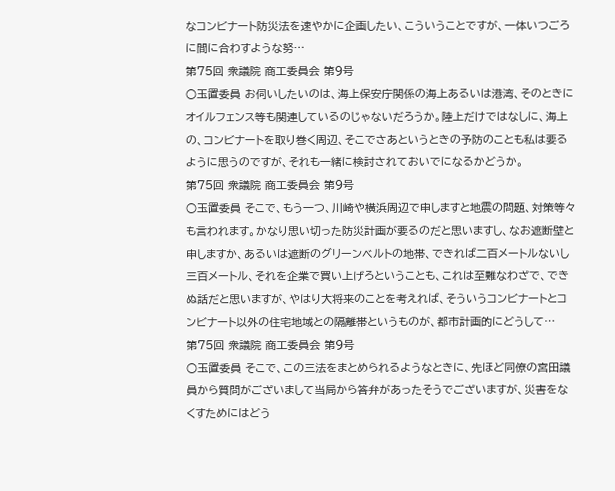なコンビナート防災法を速やかに企画したい、こういうことですが、一体いつごろに間に合わすような努…
第75回 衆議院 商工委員会 第9号
○玉置委員 お伺いしたいのは、海上保安庁関係の海上あるいは港湾、そのときにオイルフェンス等も関連しているのじゃないだろうか。陸上だけではなしに、海上の、コンビナートを取り巻く周辺、そこでさあというときの予防のことも私は要るように思うのですが、それも一緒に検討されておいでになるかどうか。
第75回 衆議院 商工委員会 第9号
○玉置委員 そこで、もう一つ、川崎や横浜周辺で申しますと地震の問題、対策等々も言われます。かなり思い切った防災計画が要るのだと思いますし、なお遮断壁と申しますか、あるいは遮断のグリーンベルトの地帯、できれば二百メートルないし三百メートル、それを企業で買い上げろということも、これは至難なわざで、できぬ話だと思いますが、やはり大将来のことを考えれば、そういうコンビナートとコンビナート以外の住宅地域との隔離帯というものが、都市計画的にどうして…
第75回 衆議院 商工委員会 第9号
○玉置委員 そこで、この三法をまとめられるようなときに、先ほど同僚の宮田議員から質問がございまして当局から答弁があったそうでございますが、災害をなくすためにはどう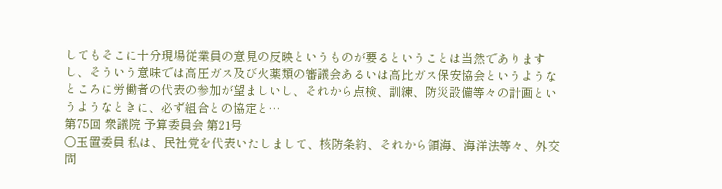してもそこに十分現場従業員の意見の反映というものが要るということは当然でありますし、そういう意味では高圧ガス及び火薬類の審議会あるいは高比ガス保安協会というようなところに労働者の代表の参加が望ましいし、それから点検、訓練、防災設備等々の計画というようなときに、必ず組合との協定と…
第75回 衆議院 予算委員会 第21号
○玉置委員 私は、民社党を代表いたしまして、核防条約、それから領海、海洋法等々、外交問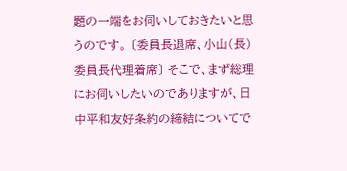題の一端をお伺いしておきたいと思うのです。 〔委員長退席、小山(長)委員長代理着席〕 そこで、まず総理にお伺いしたいのでありますが、日中平和友好条約の締結についてで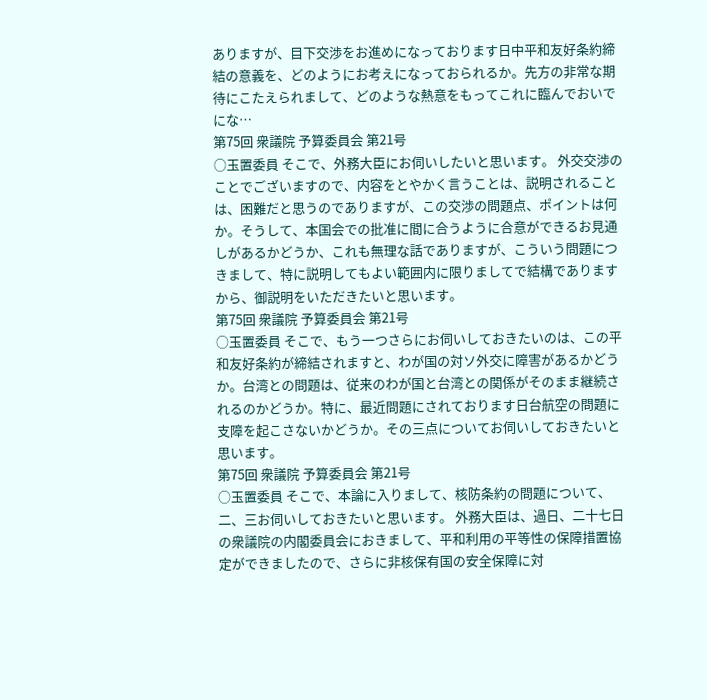ありますが、目下交渉をお進めになっております日中平和友好条約締結の意義を、どのようにお考えになっておられるか。先方の非常な期待にこたえられまして、どのような熱意をもってこれに臨んでおいでにな…
第75回 衆議院 予算委員会 第21号
○玉置委員 そこで、外務大臣にお伺いしたいと思います。 外交交渉のことでございますので、内容をとやかく言うことは、説明されることは、困難だと思うのでありますが、この交渉の問題点、ポイントは何か。そうして、本国会での批准に間に合うように合意ができるお見通しがあるかどうか、これも無理な話でありますが、こういう問題につきまして、特に説明してもよい範囲内に限りましてで結構でありますから、御説明をいただきたいと思います。
第75回 衆議院 予算委員会 第21号
○玉置委員 そこで、もう一つさらにお伺いしておきたいのは、この平和友好条約が締結されますと、わが国の対ソ外交に障害があるかどうか。台湾との問題は、従来のわが国と台湾との関係がそのまま継続されるのかどうか。特に、最近問題にされております日台航空の問題に支障を起こさないかどうか。その三点についてお伺いしておきたいと思います。
第75回 衆議院 予算委員会 第21号
○玉置委員 そこで、本論に入りまして、核防条約の問題について、二、三お伺いしておきたいと思います。 外務大臣は、過日、二十七日の衆議院の内閣委員会におきまして、平和利用の平等性の保障措置協定ができましたので、さらに非核保有国の安全保障に対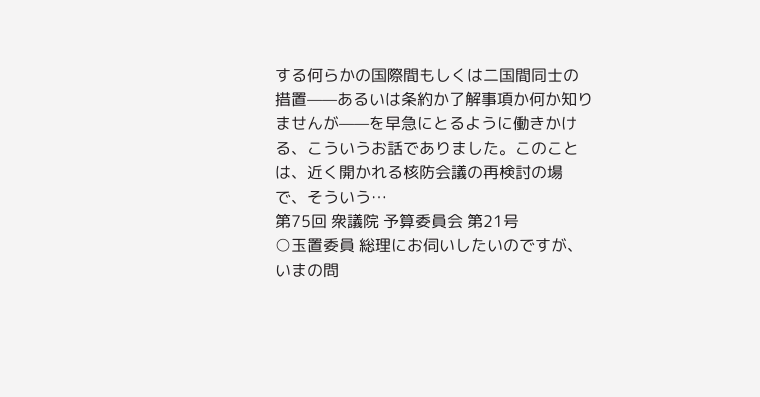する何らかの国際間もしくは二国間同士の措置——あるいは条約か了解事項か何か知りませんが——を早急にとるように働きかける、こういうお話でありました。このことは、近く開かれる核防会議の再検討の場で、そういう…
第75回 衆議院 予算委員会 第21号
○玉置委員 総理にお伺いしたいのですが、いまの問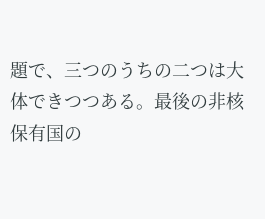題で、三つのうちの二つは大体できつつある。最後の非核保有国の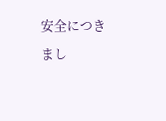安全につきまし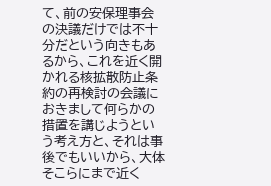て、前の安保理事会の決議だけでは不十分だという向きもあるから、これを近く開かれる核拡散防止条約の再検討の会議におきまして何らかの措置を講じようという考え方と、それは事後でもいいから、大体そこらにまで近く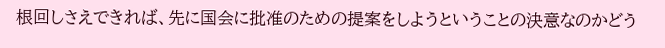根回しさえできれば、先に国会に批准のための提案をしようということの決意なのかどう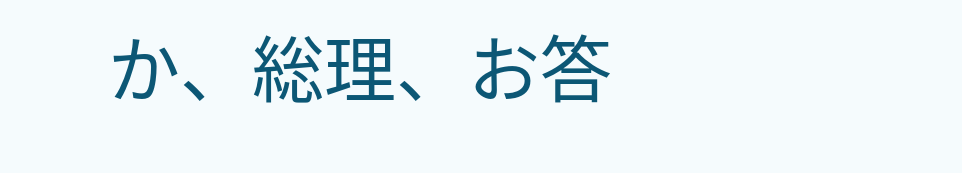か、総理、お答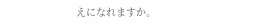えになれますか。